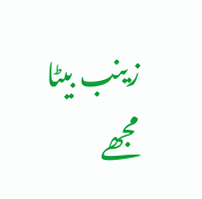زینب بیٹا مجھے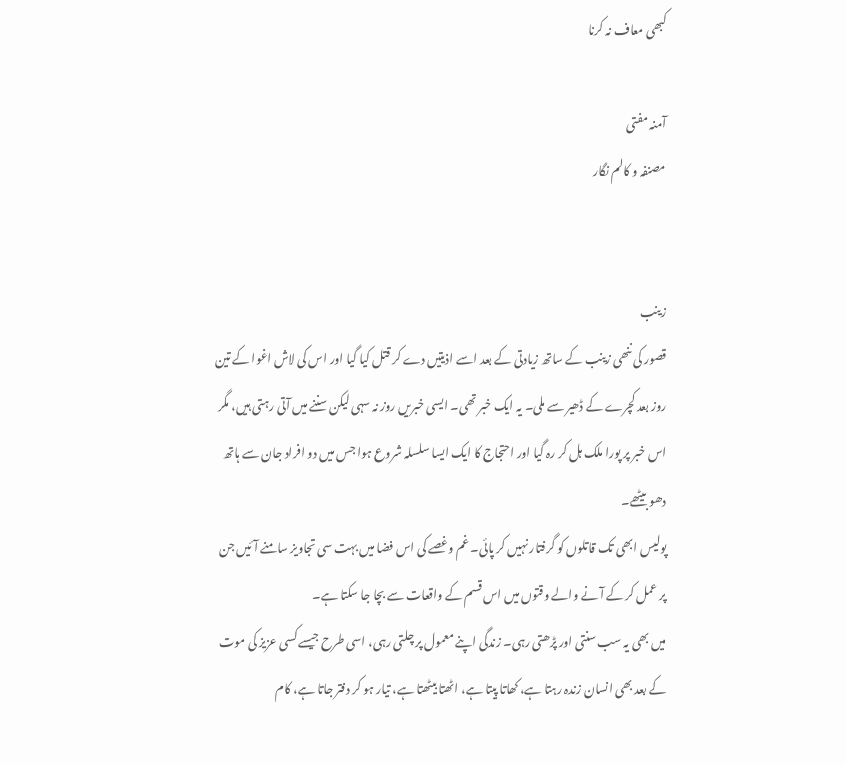کبھی معاف نہ کرنا

آمنہ مفتی
مصنفہ و کالم نگار


زینب
قصور کی ننھی زینب کے ساتھ زیادتی کے بعد اسے اذیتیں دے کر قتل کیا گیا اور اس کی لاش اغوا کے تین روز بعد کچرے کے ڈھیر سے ملی۔ یہ ایک خبر تھی۔ ایسی خبریں روز نہ سہی لیکن سننے میں آتی رہتی ہیں، مگر اس خبر پر پورا ملک ہل کر رہ گیا اور احتجاج کا ایک ایسا سلسلہ شروع ہوا جس میں دو افراد جان سے ہاتھ دھو بیٹھے۔
پولیس ابھی تک قاتلوں کو گرفتار نہیں کر پائی۔ غم وغصے کی اس فضا میں بہت سی تجاویز سامنے آ ئیں جن پر عمل کر کے آ نے والے وقتوں میں اس قسم کے واقعات سے بچا جا سکتا ہے۔
میں بھی یہ سب سنتی اور پڑھتی رہی۔ زندگی اپنے معمول پر چلتی رہی، اسی طرح جیسے کسی عزیز کی موت کے بعد بھی انسان زندہ رہتا ہے، کھاتا پیتا ہے، اٹھتا بیٹھتا ہے، تیار ہو کر دفتر جاتا ہے، کام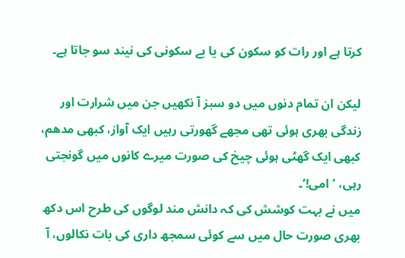کرتا ہے اور رات کو سکون کی یا بے سکونی کی نیند سو جاتا ہے۔

لیکن ان تمام دنوں میں دو سبز آ نکھیں جن میں شرارت اور زندگی بھری ہوئی تھی مجھے گھورتی رہیں ایک آواز، کبھی مدھم، کبھی ایک گھٹی ہوئی چیخ کی صورت میرے کانوں میں گونجتی رہی، ’امی!‘۔
میں نے بہت کوشش کی کہ دانش مند لوگوں کی طرح اس دکھ بھری صورت حال میں سے کوئی سمجھ داری کی بات نکالوں، آ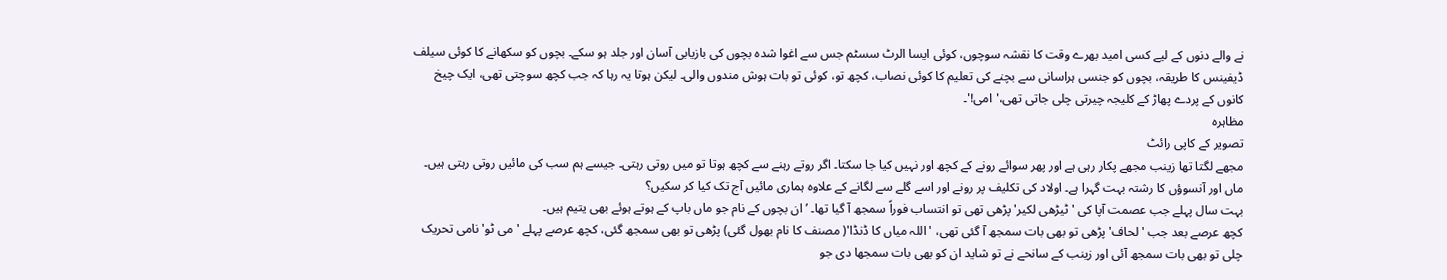نے والے دنوں کے لیے کسی امید بھرے وقت کا نقشہ سوچوں، کوئی ایسا الرٹ سسٹم جس سے اغوا شدہ بچوں کی بازیابی آسان اور جلد ہو سکے۔ بچوں کو سکھانے کا کوئی سیلف ڈیفینس کا طریقہ، بچوں کو جنسی ہراسانی سے بچنے کی تعلیم کا کوئی نصاب، کچھ تو، کوئی تو بات ہوش مندوں والی۔ لیکن ہوتا یہ رہا کہ جب کچھ سوچتی تھی، ایک چیخ کانوں کے پردے پھاڑ کے کلیجہ چیرتی چلی جاتی تھی،'امی!'۔
مظاہرہ
تصویر کے کاپی رائٹ
مجھے لگتا تھا زینب مجھے پکار رہی ہے اور پھر سوائے رونے کے کچھ اور نہیں کیا جا سکتا۔ اگر روتے رہنے سے کچھ ہوتا تو میں روتی رہتی۔ جیسے ہم سب کی مائیں روتی رہتی ہیں۔ ماں اور آنسوؤں کا رشتہ بہت گہرا ہے۔ اولاد کی تکلیف پر رونے اور اسے گلے سے لگانے کے علاوہ ہماری مائیں آج تک کیا کر سکیں؟
بہت سال پہلے جب عصمت آپا کی 'ٹیڑھی لکیر' پڑھی تھی تو انتساب فوراً سمجھ آ گیا تھا۔ ’ان بچوں کے نام جو ماں باپ کے ہوتے ہوئے بھی یتیم ہیں۔
کچھ عرصے بعد جب 'لحاف' پڑھی تو بھی بات سمجھ آ گئی تھی، 'اللہ میاں کا ڈنڈا'( مصنف کا نام بھول گئی) پڑھی تو بھی سمجھ گئی، کچھ عرصے پہلے 'می ٹو' نامی تحریک چلی تو بھی بات سمجھ آئی اور زینب کے سانحے نے تو شاید ان کو بھی بات سمجھا دی جو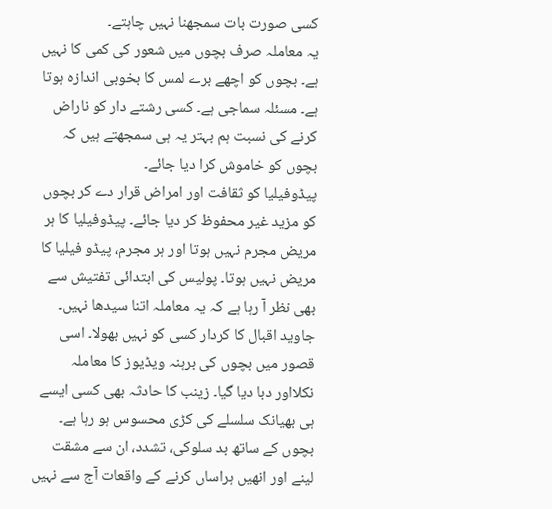کسی صورت بات سمجھنا نہیں چاہتے۔
یہ معاملہ صرف بچوں میں شعور کی کمی کا نہیں ہے۔ بچوں کو اچھے برے لمس کا بخوبی اندازہ ہوتا ہے۔ مسئلہ سماجی ہے۔ کسی رشتے دار کو ناراض کرنے کی نسبت ہم بہتر یہ ہی سمجھتے ہیں کہ بچوں کو خاموش کرا دیا جائے۔
پیڈوفیلیا کو ثقافت اور امراض قرار دے کر بچوں کو مزید غیر محفوظ کر دیا جائے۔ پیڈوفیلیا کا ہر مریض مجرم نہیں ہوتا اور ہر مجرم، پیڈو فیلیا کا مریض نہیں ہوتا۔ پولیس کی ابتدائی تفتیش سے بھی نظر آ رہا ہے کہ یہ معاملہ اتنا سیدھا نہیں۔ جاوید اقبال کا کردار کسی کو نہیں بھولا۔ اسی قصور میں بچوں کی برہنہ ویڈیوز کا معاملہ نکلااور دبا دیا گیا۔ زینب کا حادثہ بھی کسی ایسے ہی بھیانک سلسلے کی کڑی محسوس ہو رہا ہے۔
بچوں کے ساتھ بد سلوکی، تشدد، ان سے مشقت لینے اور انھیں ہراساں کرنے کے واقعات آج سے نہیں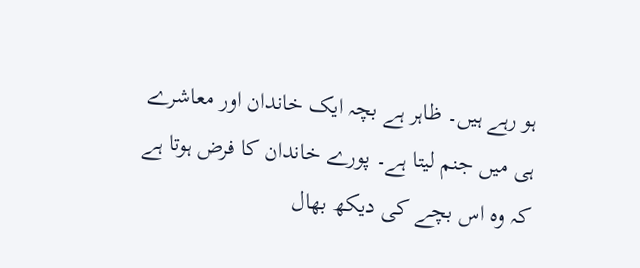ہو رہے ہیں۔ ظاہر ہے بچہ ایک خاندان اور معاشرے ہی میں جنم لیتا ہے۔ پورے خاندان کا فرض ہوتا ہے کہ وہ اس بچے کی دیکھ بھال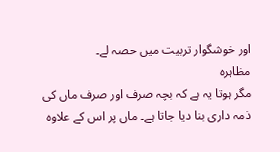اور خوشگوار تربیت میں حصہ لے۔
مظاہرہ
مگر ہوتا یہ ہے کہ بچہ صرف اور صرف ماں کی ذمہ داری بنا دیا جاتا ہے۔ ماں پر اس کے علاوہ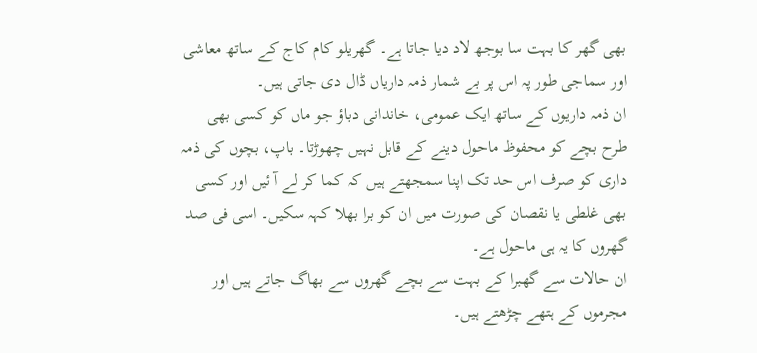بھی گھر کا بہت سا بوجھ لاد دیا جاتا ہے۔ گھریلو کام کاج کے ساتھ معاشی اور سماجی طور پہ اس پر بے شمار ذمہ داریاں ڈال دی جاتی ہیں۔
ان ذمہ داریوں کے ساتھ ایک عمومی، خاندانی دباؤ جو ماں کو کسی بھی طرح بچے کو محفوظ ماحول دینے کے قابل نہیں چھوڑتا۔ باپ، بچوں کی ذمہ داری کو صرف اس حد تک اپنا سمجھتے ہیں کہ کما کر لے آ ئیں اور کسی بھی غلطی یا نقصان کی صورت میں ان کو برا بھلا کہہ سکیں۔ اسی فی صد گھروں کا یہ ہی ماحول ہے۔
ان حالات سے گھبرا کے بہت سے بچے گھروں سے بھاگ جاتے ہیں اور مجرموں کے ہتھے چڑھتے ہیں۔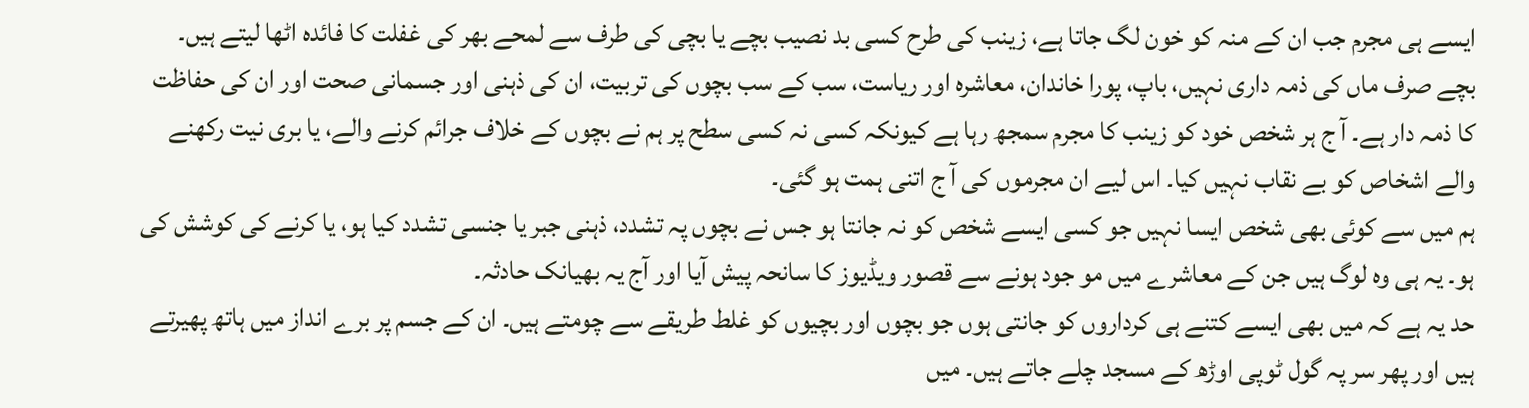ایسے ہی مجرم جب ان کے منہ کو خون لگ جاتا ہے، زینب کی طرح کسی بد نصیب بچے یا بچی کی طرف سے لمحے بھر کی غفلت کا فائدہ اٹھا لیتے ہیں۔
بچے صرف ماں کی ذمہ داری نہیں، باپ، پورا خاندان، معاشرہ اور ریاست، سب کے سب بچوں کی تربیت، ان کی ذہنی اور جسمانی صحت اور ان کی حفاظت کا ذمہ دار ہے۔ آ ج ہر شخص خود کو زینب کا مجرم سمجھ رہا ہے کیونکہ کسی نہ کسی سطح پر ہم نے بچوں کے خلاف جرائم کرنے والے، یا بری نیت رکھنے والے اشخاص کو بے نقاب نہیں کیا۔ اس لیے ان مجرموں کی آ ج اتنی ہمت ہو گئی۔
ہم میں سے کوئی بھی شخص ایسا نہیں جو کسی ایسے شخص کو نہ جانتا ہو جس نے بچوں پہ تشدد، ذہنی جبر یا جنسی تشدد کیا ہو، یا کرنے کی کوشش کی ہو۔ یہ ہی وہ لوگ ہیں جن کے معاشرے میں مو جود ہونے سے قصور ویڈیوز کا سانحہ پیش آیا اور آج یہ بھیانک حادثہ۔
حد یہ ہے کہ میں بھی ایسے کتنے ہی کرداروں کو جانتی ہوں جو بچوں اور بچیوں کو غلط طریقے سے چومتے ہیں۔ ان کے جسم پر برے انداز میں ہاتھ پھیرتے ہیں اور پھر سر پہ گول ٹوپی اوڑھ کے مسجد چلے جاتے ہیں۔ میں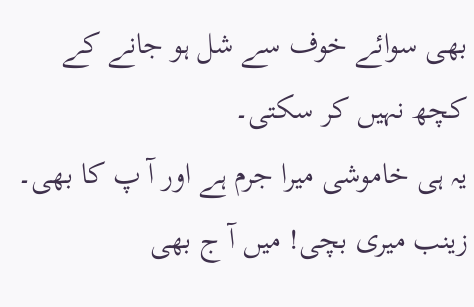بھی سوائے خوف سے شل ہو جانے کے کچھ نہیں کر سکتی۔
یہ ہی خاموشی میرا جرم ہے اور آ پ کا بھی۔ زینب میری بچی! میں آ ج بھی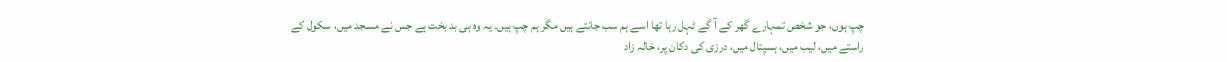چپ ہوں، جو شخص تمہارے گھر کے آ گے ٹہل رہا تھا اسے ہم سب جانتے ہیں مگر ہم چپ ہیں۔ یہ وہ ہی بد بخت ہے جس نے مسجد میں، سکول کے راستے میں، لیب میں، ہسپتال میں، درزی کی دکان پر، خالہ زاد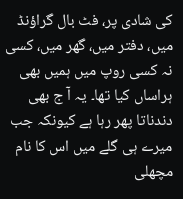کی شادی پر، فٹ بال گراؤنڈ میں، دفتر میں، گھر میں، کسی نہ کسی روپ میں ہمیں بھی ہراساں کیا تھا۔ یہ آ ج بھی دندناتا پھر رہا ہے کیونکہ جب میرے ہی گلے میں اس کا نام مچھلی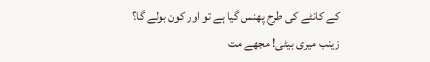کے کانٹے کی طرح پھنس گیا ہے تو اور کون بولے گا؟
زینب میری بیٹی! مجھے مت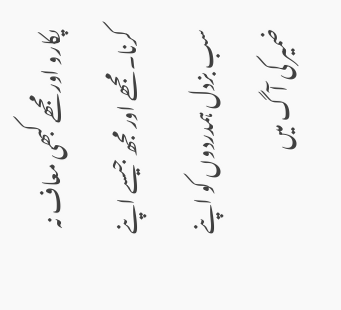پکارو اور مجھے کبھی معاف نہ کرنا۔ مجھے اور مجھ جیسے اپنے سب بزدل ہمدردوں کو اپنے ضمیر کی آ گ میں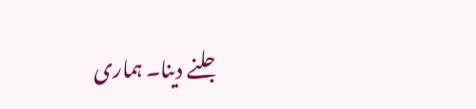جلنے دینا۔ ہماری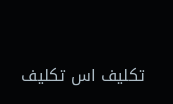تکلیف اس تکلیف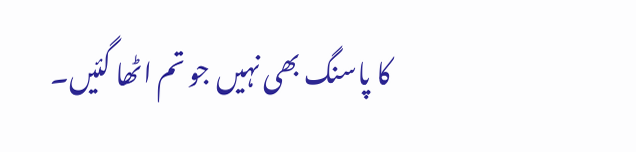کا پاسنگ بھی نہیں جو تم اٹھا گئیں۔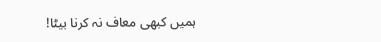ہمیں کبھی معاف نہ کرنا بیٹا!